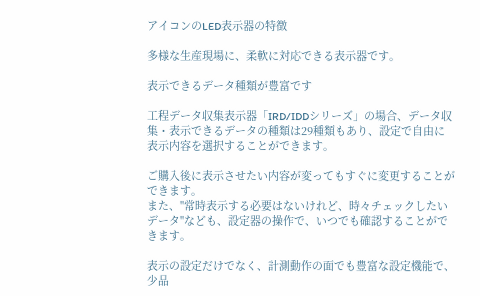アイコンのLED表示器の特徴

多様な生産現場に、柔軟に対応できる表示器です。

表示できるデータ種類が豊富です

工程データ収集表示器「IRD/IDDシリーズ」の場合、データ収集・表示できるデータの種類は29種類もあり、設定で自由に表示内容を選択することができます。

ご購入後に表示させたい内容が変ってもすぐに変更することができます。
また、"常時表示する必要はないけれど、時々チェックしたいデータ"なども、設定器の操作で、いつでも確認することができます。

表示の設定だけでなく、計測動作の面でも豊富な設定機能で、少品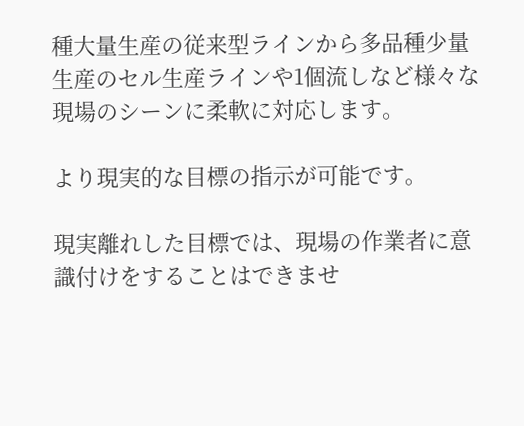種大量生産の従来型ラインから多品種少量生産のセル生産ラインや1個流しなど様々な現場のシーンに柔軟に対応します。

より現実的な目標の指示が可能です。

現実離れした目標では、現場の作業者に意識付けをすることはできませ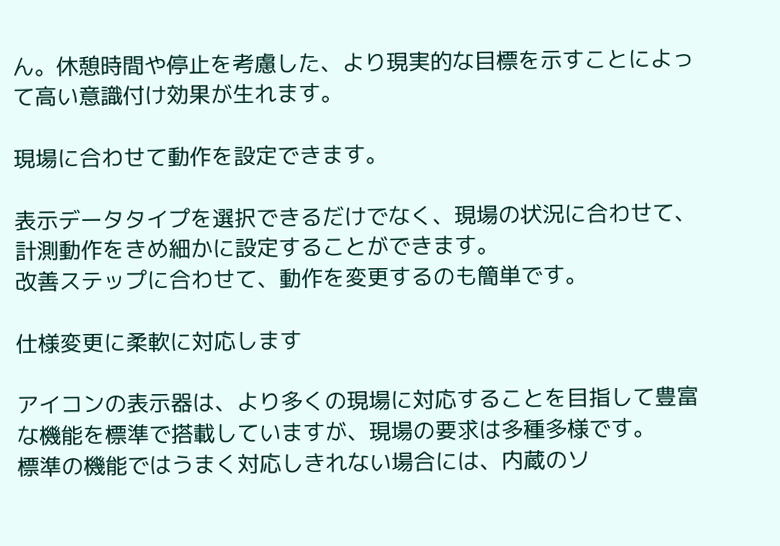ん。休憩時間や停止を考慮した、より現実的な目標を示すことによって高い意識付け効果が生れます。

現場に合わせて動作を設定できます。

表示データタイプを選択できるだけでなく、現場の状況に合わせて、計測動作をきめ細かに設定することができます。
改善ステップに合わせて、動作を変更するのも簡単です。

仕様変更に柔軟に対応します

アイコンの表示器は、より多くの現場に対応することを目指して豊富な機能を標準で搭載していますが、現場の要求は多種多様です。
標準の機能ではうまく対応しきれない場合には、内蔵のソ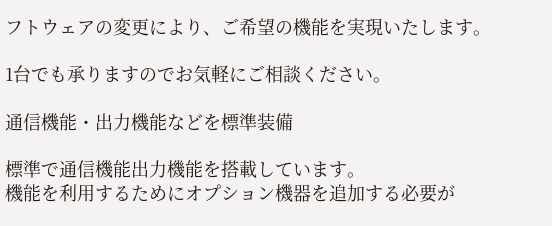フトウェアの変更により、ご希望の機能を実現いたします。

1台でも承りますのでお気軽にご相談ください。

通信機能・出力機能などを標準装備

標準で通信機能出力機能を搭載しています。
機能を利用するためにオプション機器を追加する必要が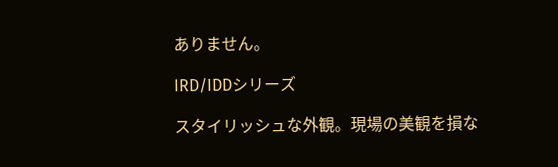ありません。

IRD/IDDシリーズ

スタイリッシュな外観。現場の美観を損な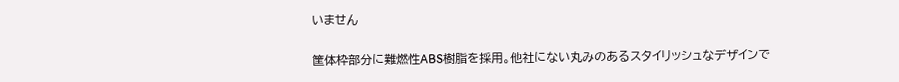いません

筐体枠部分に難燃性ABS樹脂を採用。他社にない丸みのあるスタイリッシュなデザインで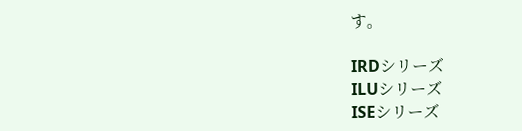す。

IRDシリーズ
ILUシリーズ
ISEシリーズ